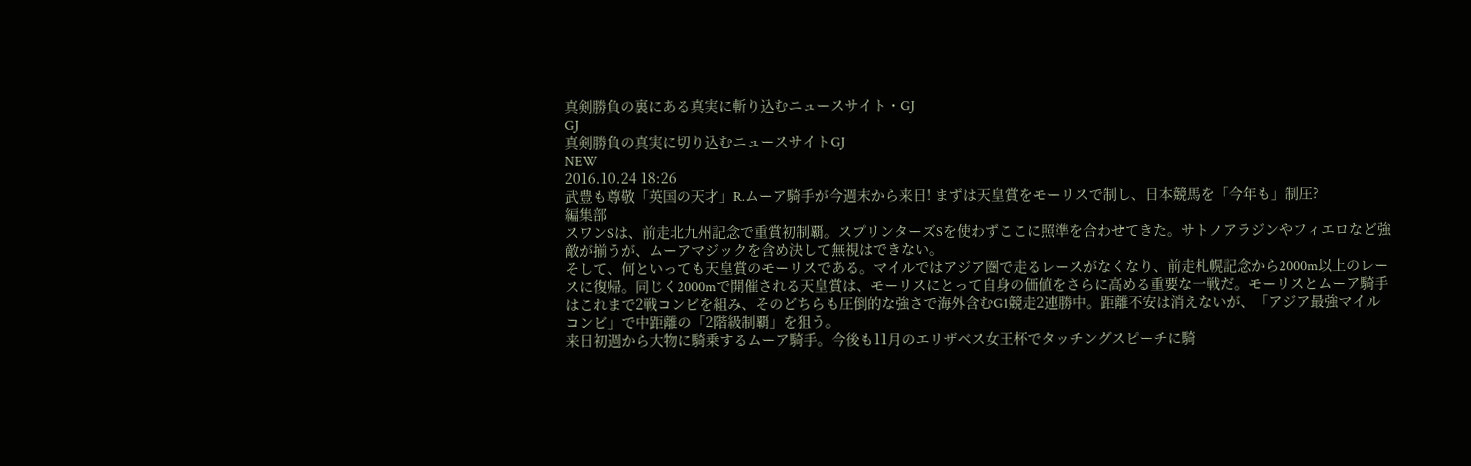真剣勝負の裏にある真実に斬り込むニュースサイト・GJ
GJ
真剣勝負の真実に切り込むニュースサイトGJ
NEW
2016.10.24 18:26
武豊も尊敬「英国の天才」R.ムーア騎手が今週末から来日! まずは天皇賞をモーリスで制し、日本競馬を「今年も」制圧?
編集部
スワンSは、前走北九州記念で重賞初制覇。スプリンターズSを使わずここに照準を合わせてきた。サトノアラジンやフィエロなど強敵が揃うが、ムーアマジックを含め決して無視はできない。
そして、何といっても天皇賞のモーリスである。マイルではアジア圏で走るレースがなくなり、前走札幌記念から2000m以上のレースに復帰。同じく2000mで開催される天皇賞は、モーリスにとって自身の価値をさらに高める重要な一戦だ。モーリスとムーア騎手はこれまで2戦コンビを組み、そのどちらも圧倒的な強さで海外含むG1競走2連勝中。距離不安は消えないが、「アジア最強マイルコンビ」で中距離の「2階級制覇」を狙う。
来日初週から大物に騎乗するムーア騎手。今後も11月のエリザベス女王杯でタッチングスピーチに騎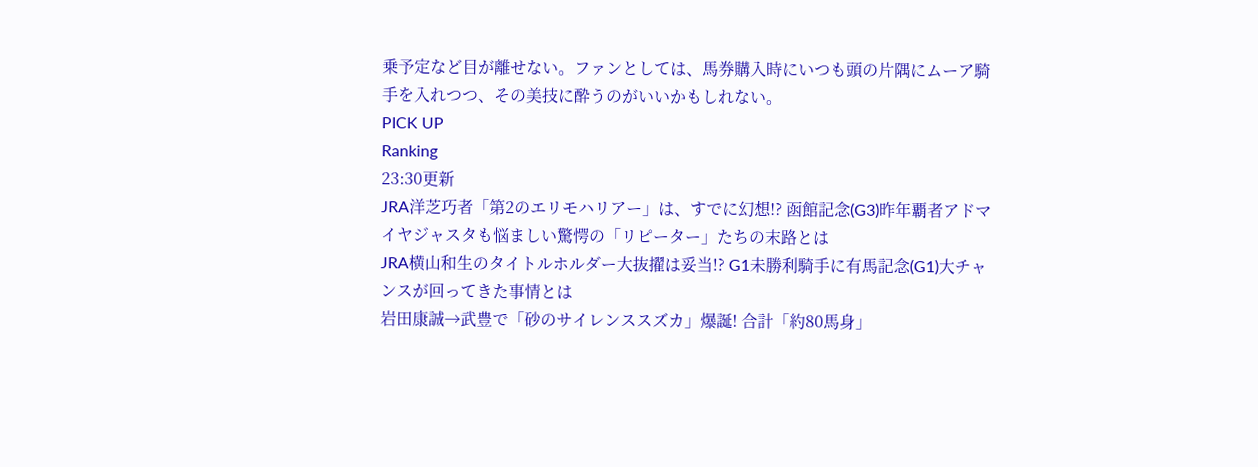乗予定など目が離せない。ファンとしては、馬券購入時にいつも頭の片隅にムーア騎手を入れつつ、その美技に酔うのがいいかもしれない。
PICK UP
Ranking
23:30更新
JRA洋芝巧者「第2のエリモハリアー」は、すでに幻想!? 函館記念(G3)昨年覇者アドマイヤジャスタも悩ましい驚愕の「リピーター」たちの末路とは
JRA横山和生のタイトルホルダー大抜擢は妥当!? G1未勝利騎手に有馬記念(G1)大チャンスが回ってきた事情とは
岩田康誠→武豊で「砂のサイレンススズカ」爆誕! 合計「約80馬身」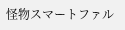怪物スマートファル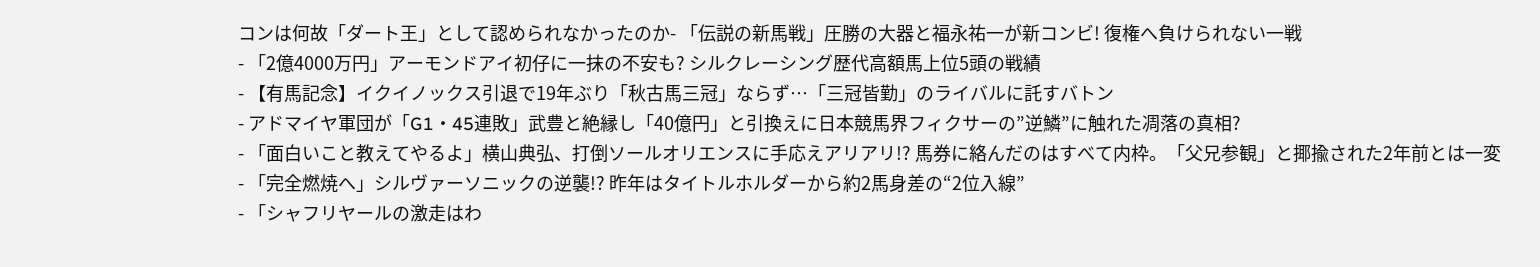コンは何故「ダート王」として認められなかったのか- 「伝説の新馬戦」圧勝の大器と福永祐一が新コンビ! 復権へ負けられない一戦
- 「2億4000万円」アーモンドアイ初仔に一抹の不安も? シルクレーシング歴代高額馬上位5頭の戦績
- 【有馬記念】イクイノックス引退で19年ぶり「秋古馬三冠」ならず…「三冠皆勤」のライバルに託すバトン
- アドマイヤ軍団が「G1・45連敗」武豊と絶縁し「40億円」と引換えに日本競馬界フィクサーの”逆鱗”に触れた凋落の真相?
- 「面白いこと教えてやるよ」横山典弘、打倒ソールオリエンスに手応えアリアリ!? 馬券に絡んだのはすべて内枠。「父兄参観」と揶揄された2年前とは一変
- 「完全燃焼へ」シルヴァーソニックの逆襲!? 昨年はタイトルホルダーから約2馬身差の“2位入線”
- 「シャフリヤールの激走はわ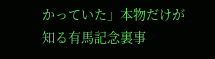かっていた」本物だけが知る有馬記念裏事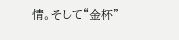情。そして“金杯”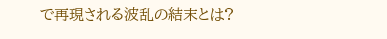で再現される波乱の結末とは?